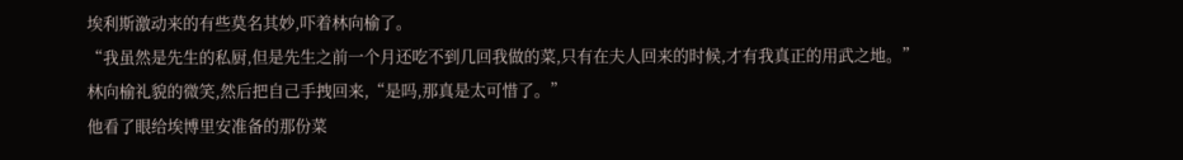埃利斯激动来的有些莫名其妙,吓着林向榆了。
“我虽然是先生的私厨,但是先生之前一个月还吃不到几回我做的菜,只有在夫人回来的时候,才有我真正的用武之地。”
林向榆礼貌的微笑,然后把自己手拽回来,“是吗,那真是太可惜了。”
他看了眼给埃博里安准备的那份菜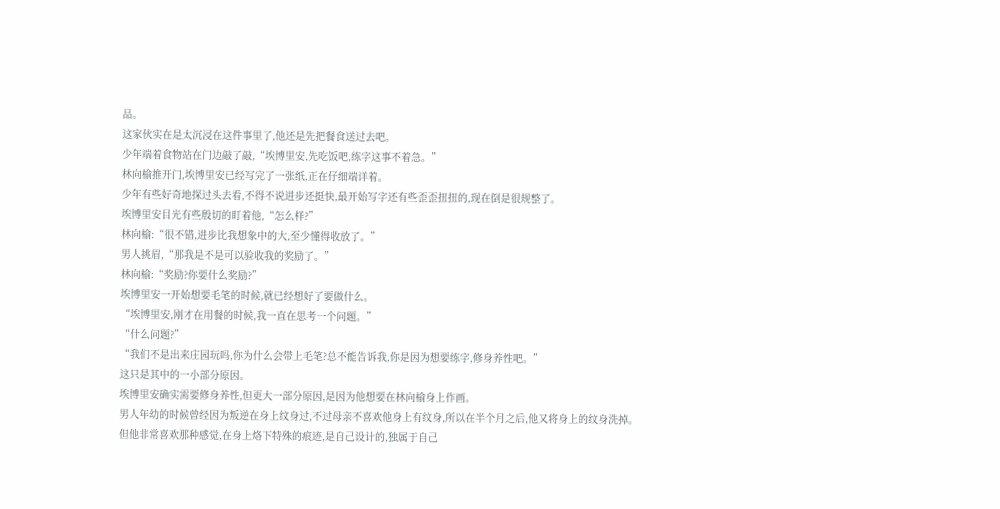品。
这家伙实在是太沉浸在这件事里了,他还是先把餐食送过去吧。
少年端着食物站在门边敲了敲,“埃博里安,先吃饭吧,练字这事不着急。”
林向榆推开门,埃博里安已经写完了一张纸,正在仔细端详着。
少年有些好奇地探过头去看,不得不说进步还挺快,最开始写字还有些歪歪扭扭的,现在倒是很规整了。
埃博里安目光有些殷切的盯着他,“怎么样?”
林向榆:“很不错,进步比我想象中的大,至少懂得收放了。”
男人挑眉,“那我是不是可以验收我的奖励了。”
林向榆:“奖励?你要什么奖励?”
埃博里安一开始想要毛笔的时候,就已经想好了要做什么。
“埃博里安,刚才在用餐的时候,我一直在思考一个问题。”
“什么问题?”
“我们不是出来庄园玩吗,你为什么会带上毛笔?总不能告诉我,你是因为想要练字,修身养性吧。”
这只是其中的一小部分原因。
埃博里安确实需要修身养性,但更大一部分原因,是因为他想要在林向榆身上作画。
男人年幼的时候曾经因为叛逆在身上纹身过,不过母亲不喜欢他身上有纹身,所以在半个月之后,他又将身上的纹身洗掉。
但他非常喜欢那种感觉,在身上烙下特殊的痕迹,是自己设计的,独属于自己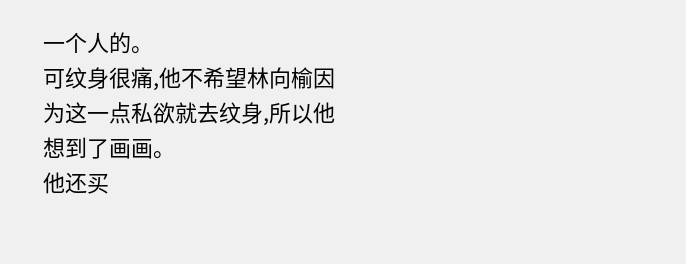一个人的。
可纹身很痛,他不希望林向榆因为这一点私欲就去纹身,所以他想到了画画。
他还买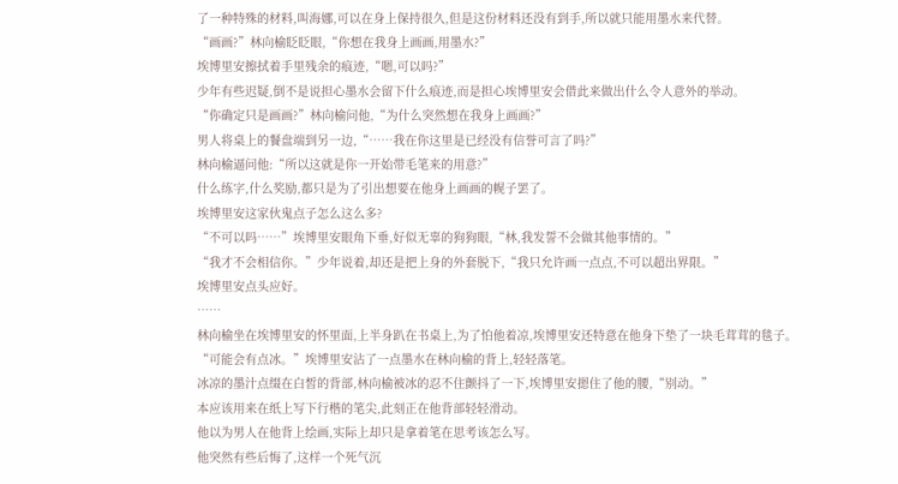了一种特殊的材料,叫海娜,可以在身上保持很久,但是这份材料还没有到手,所以就只能用墨水来代替。
“画画?”林向榆眨眨眼,“你想在我身上画画,用墨水?”
埃博里安擦拭着手里残余的痕迹,“嗯,可以吗?”
少年有些迟疑,倒不是说担心墨水会留下什么痕迹,而是担心埃博里安会借此来做出什么令人意外的举动。
“你确定只是画画?”林向榆问他,“为什么突然想在我身上画画?”
男人将桌上的餐盘端到另一边,“……我在你这里是已经没有信誉可言了吗?”
林向榆逼问他:“所以这就是你一开始带毛笔来的用意?”
什么练字,什么奖励,都只是为了引出想要在他身上画画的幌子罢了。
埃博里安这家伙鬼点子怎么这么多?
“不可以吗……”埃博里安眼角下垂,好似无辜的狗狗眼,“林,我发誓不会做其他事情的。”
“我才不会相信你。”少年说着,却还是把上身的外套脱下,“我只允许画一点点,不可以超出界限。”
埃博里安点头应好。
……
林向榆坐在埃博里安的怀里面,上半身趴在书桌上,为了怕他着凉,埃博里安还特意在他身下垫了一块毛茸茸的毯子。
“可能会有点冰。”埃博里安沾了一点墨水在林向榆的背上,轻轻落笔。
冰凉的墨汁点缀在白皙的背部,林向榆被冰的忍不住颤抖了一下,埃博里安摁住了他的腰,“别动。”
本应该用来在纸上写下行楷的笔尖,此刻正在他背部轻轻滑动。
他以为男人在他背上绘画,实际上却只是拿着笔在思考该怎么写。
他突然有些后悔了,这样一个死气沉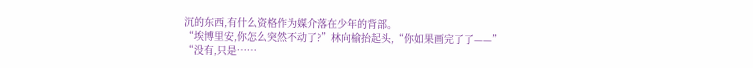沉的东西,有什么资格作为媒介落在少年的背部。
“埃博里安,你怎么突然不动了?”林向榆抬起头,“你如果画完了了——”
“没有,只是……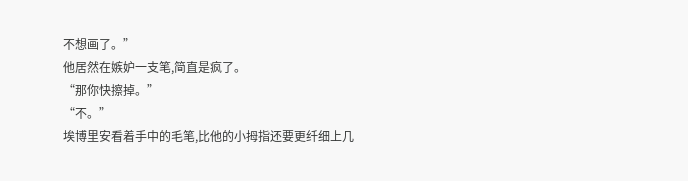不想画了。”
他居然在嫉妒一支笔,简直是疯了。
“那你快擦掉。”
“不。”
埃博里安看着手中的毛笔,比他的小拇指还要更纤细上几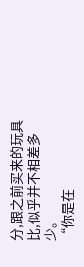分,跟之前买来的玩具比,似乎并不相差多少。
“你是在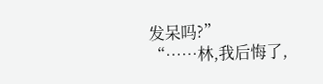发呆吗?”
“……林,我后悔了,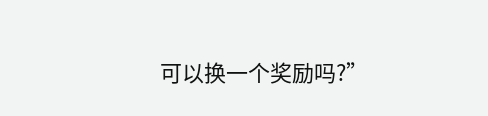可以换一个奖励吗?”